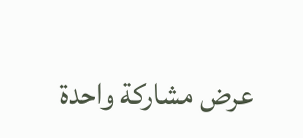عرض مشاركة واحدة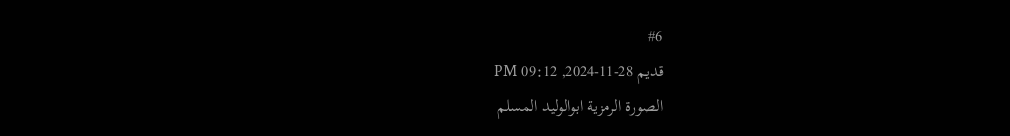#6
قديم 28-11-2024, 09:12 PM
الصورة الرمزية ابوالوليد المسلم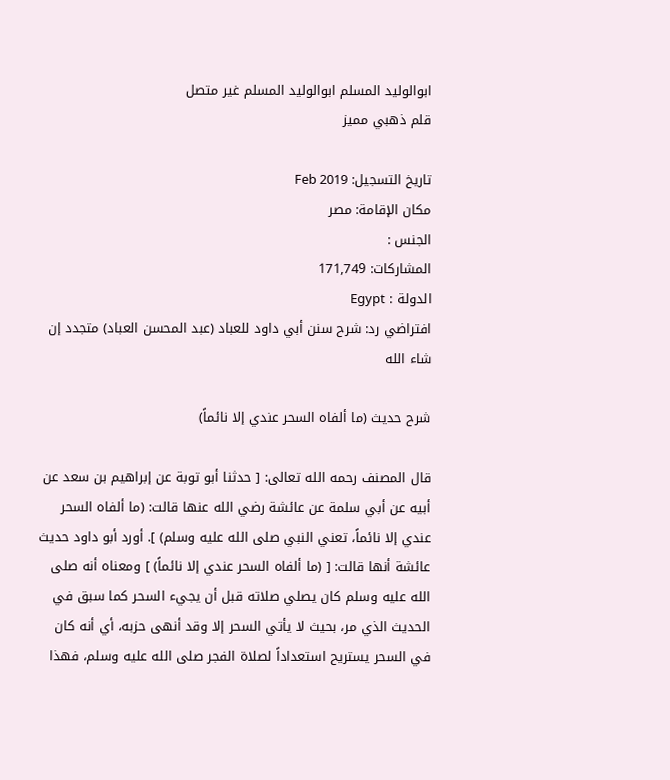ابوالوليد المسلم ابوالوليد المسلم غير متصل
قلم ذهبي مميز

تاريخ التسجيل: Feb 2019
مكان الإقامة: مصر
الجنس :
المشاركات: 171,749
الدولة : Egypt
افتراضي رد: شرح سنن أبي داود للعباد (عبد المحسن العباد) متجدد إن شاء الله

شرح حديث (ما ألفاه السحر عندي إلا نائماً)

قال المصنف رحمه الله تعالى: [ حدثنا أبو توبة عن إبراهيم بن سعد عن أبيه عن أبي سلمة عن عائشة رضي الله عنها قالت: (ما ألفاه السحر عندي إلا نائماً، تعني النبي صلى الله عليه وسلم) ]. أورد أبو داود حديث عائشة أنها قالت: [ (ما ألفاه السحر عندي إلا نائماً) ] ومعناه أنه صلى الله عليه وسلم كان يصلي صلاته قبل أن يجيء السحر كما سبق في الحديث الذي مر، بحيث لا يأتي السحر إلا وقد أنهى حزبه، أي أنه كان في السحر يستريح استعداداً لصلاة الفجر صلى الله عليه وسلم، فهذا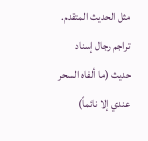مثل الحديث المتقدم.
تراجم رجال إسناد حديث (ما ألفاه السحر عندي إلا نائماً)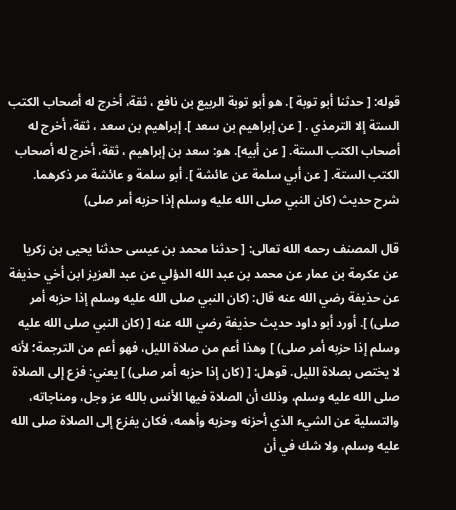قوله: [ حدثنا أبو توبة ]. هو أبو توبة الربيع بن نافع ، ثقة، أخرج له أصحاب الكتب الستة إلا الترمذي . [ عن إبراهيم بن سعد ]. إبراهيم بن سعد ، ثقة، أخرج له أصحاب الكتب الستة. [ عن أبيه]. هو: سعد بن إبراهيم ، ثقة، أخرج له أصحاب الكتب الستة. [ عن أبي سلمة عن عائشة ]. أبو سلمة و عائشة مر ذكرهما.
شرح حديث (كان النبي صلى الله عليه وسلم إذا حزبه أمر صلى)

قال المصنف رحمه الله تعالى: [ حدثنا محمد بن عيسى حدثنا يحيى بن زكريا عن عكرمة بن عمار عن محمد بن عبد الله الدؤلي عن عبد العزيز ابن أخي حذيفة عن حذيفة رضي الله عنه قال: (كان النبي صلى الله عليه وسلم إذا حزبه أمر صلى) ]. أورد أبو داود حديث حذيفة رضي الله عنه [ (كان النبي صلى الله عليه وسلم إذا حزبه أمر صلى) ] وهذا أعم من صلاة الليل، فهو أعم من الترجمة؛ لأنه لا يختص بصلاة الليل. قوهل: [ (كان إذا حزبه أمر صلى) ] يعني: فزع إلى الصلاة صلى الله عليه وسلم، وذلك أن الصلاة فيها الأنس بالله عز وجل، ومناجاته، والتسلية عن الشيء الذي أحزنه وحزبه وأهمه، فكان يفزع إلى الصلاة صلى الله عليه وسلم، ولا شك في أن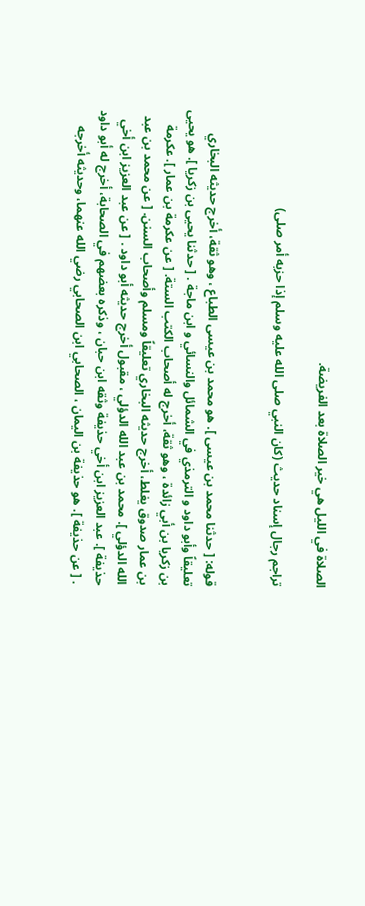الصلاة في الليل هي خير الصلاة بعد الفريضة.

تراجم رجال إسناد حديث (كان النبي صلى الله عليه وسلم إذا حزبه أمر صلى)


قوله: [ حدثنا محمد بن عيسى ]. هو محمد بن عيسى الطباع ، وهو ثقة، أخرج حديثه البخاري تعليقاً وأبو داود و الترمذي في الشمائل والنسائي و ابن ماجة . [ حدثنا يحيى بن زكريا ]. هو يحيى بن زكريا بن أبي زائدة ، وهو ثقة، أخرج له أصحاب الكتب الستة. [ عن عكرمة بن عمار ]. عكرمة بن عمار صدوق يغلط، أخرج حديثه البخاري تعليقاً ومسلم وأصحاب السنن. [ عن محمد بن عبد الله الدؤلي ]. محمد بن عبد الله الدؤلي ، مقبول أخرج حديثه أبو داود . [ عن عبد العزيز ابن أخي حذيفة ]. عبد العزيز ابن أخي حذيفة وثقه ابن حبان ، وذكره بعضهم في الصحابة، أخرج له أبو داود . [ عن حذيفة ]. هو حذيفة بن اليمان ، الصحابي ابن الصحابي رضي الله عنهما، وحديثه أخرجه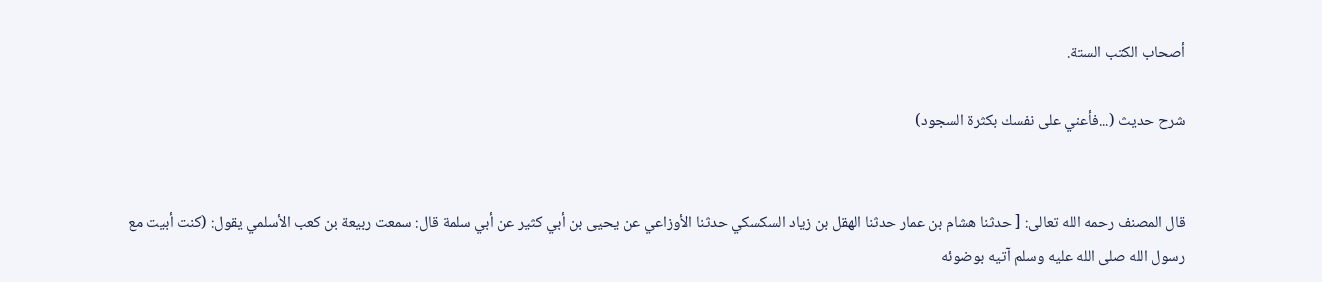أصحاب الكتب الستة.

شرح حديث (...فأعني على نفسك بكثرة السجود)


قال المصنف رحمه الله تعالى: [ حدثنا هشام بن عمار حدثنا الهقل بن زياد السكسكي حدثنا الأوزاعي عن يحيى بن أبي كثير عن أبي سلمة قال: سمعت ربيعة بن كعب الأسلمي يقول: (كنت أبيت مع رسول الله صلى الله عليه وسلم آتيه بوضوئه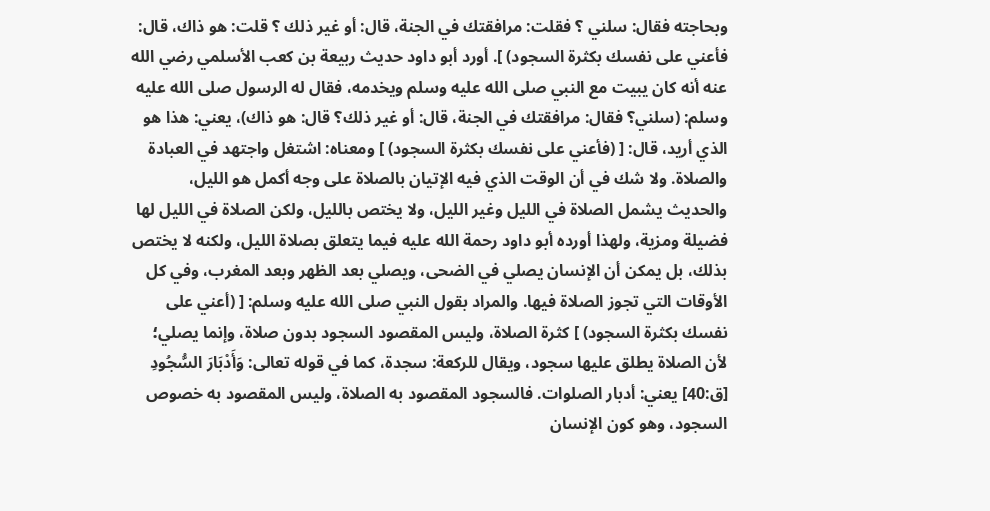وبحاجته فقال: سلني ؟ فقلت: مرافقتك في الجنة، قال: أو غير ذلك ؟ قلت: هو ذاك، قال: فأعني على نفسك بكثرة السجود) ]. أورد أبو داود حديث ربيعة بن كعب الأسلمي رضي الله عنه أنه كان يبيت مع النبي صلى الله عليه وسلم ويخدمه، فقال له الرسول صلى الله عليه وسلم: (سلني؟ فقال: مرافقتك في الجنة، قال: أو غير ذلك؟ قال: هو ذاك)، يعني: هذا هو الذي أريد، قال: [ (فأعني على نفسك بكثرة السجود) ] ومعناه: اشتغل واجتهد في العبادة والصلاة. ولا شك في أن الوقت الذي فيه الإتيان بالصلاة على وجه أكمل هو الليل، والحديث يشمل الصلاة في الليل وغير الليل، ولا يختص بالليل، ولكن الصلاة في الليل لها فضيلة ومزية، ولهذا أورده أبو داود رحمة الله عليه فيما يتعلق بصلاة الليل، ولكنه لا يختص بذلك، بل يمكن أن الإنسان يصلي في الضحى، ويصلي بعد الظهر وبعد المغرب، وفي كل الأوقات التي تجوز الصلاة فيها. والمراد بقول النبي صلى الله عليه وسلم: [ (أعني على نفسك بكثرة السجود) ] كثرة الصلاة، وليس المقصود السجود بدون صلاة، وإنما يصلي؛ لأن الصلاة يطلق عليها سجود، ويقال للركعة: سجدة، كما في قوله تعالى: وَأَدْبَارَ السُّجُودِ [ق:40] يعني: أدبار الصلوات. فالسجود المقصود به الصلاة، وليس المقصود به خصوص السجود، وهو كون الإنسان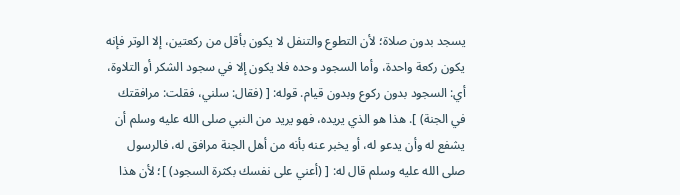يسجد بدون صلاة؛ لأن التطوع والتنفل لا يكون بأقل من ركعتين، إلا الوتر فإنه يكون ركعة واحدة، وأما السجود وحده فلا يكون إلا في سجود الشكر أو التلاوة، أي: السجود بدون ركوع وبدون قيام. قوله: [ (فقال: سلني، فقلت: مرافقتك في الجنة) ]. هذا هو الذي يريده، فهو يريد من النبي صلى الله عليه وسلم أن يشفع له وأن يدعو له، أو يخبر عنه بأنه من أهل الجنة مرافق له، فالرسول صلى الله عليه وسلم قال له: [ (أعني على نفسك بكثرة السجود) ]؛ لأن هذا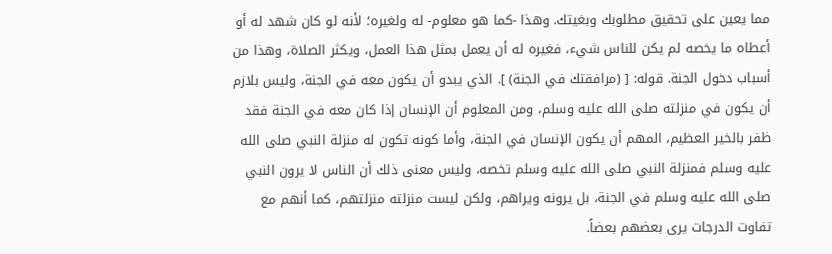مما يعين على تحقيق مطلوبك وبغيتك. وهذا -كما هو معلوم- له ولغيره؛ لأنه لو كان شهد له أو أعطاه ما يخصه لم يكن للناس شيء، فغيره له أن يعمل بمثل هذا العمل، ويكثر الصلاة، وهذا من أسباب دخول الجنة. قوله: [ (مرافقتك في الجنة) ]. الذي يبدو أن يكون معه في الجنة، وليس بلازم أن يكون في منزلته صلى الله عليه وسلم، ومن المعلوم أن الإنسان إذا كان معه في الجنة فقد ظفر بالخير العظيم، المهم أن يكون الإنسان في الجنة، وأما كونه تكون له منزلة النبي صلى الله عليه وسلم فمنزلة النبي صلى الله عليه وسلم تخصه، وليس معنى ذلك أن الناس لا يرون النبي صلى الله عليه وسلم في الجنة، بل يرونه ويراهم، ولكن ليست منزلته منزلتهم، كما أنهم مع تفاوت الدرجات يرى بعضهم بعضاً.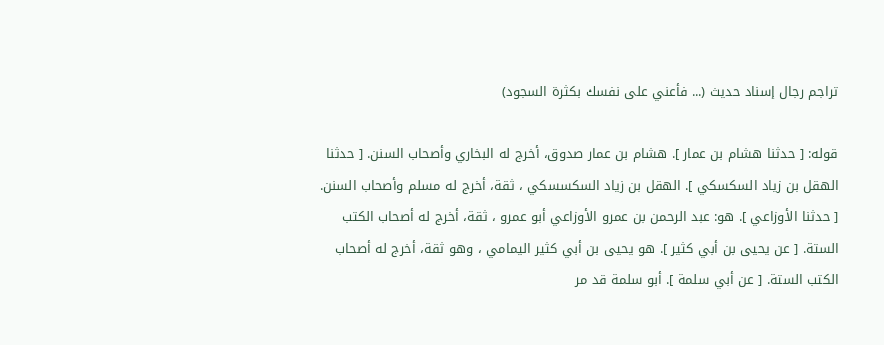تراجم رجال إسناد حديث (... فأعني على نفسك بكثرة السجود)

قوله: [ حدثنا هشام بن عمار ]. هشام بن عمار صدوق، أخرج له البخاري وأصحاب السنن. [ حدثنا الهقل بن زياد السكسكي ]. الهقل بن زياد السكسسكي ، ثقة، أخرج له مسلم وأصحاب السنن. [ حدثنا الأوزاعي ]. هو: عبد الرحمن بن عمرو الأوزاعي أبو عمرو ، ثقة، أخرج له أصحاب الكتب الستة. [ عن يحيى بن أبي كثير ]. هو يحيى بن أبي كثير اليمامي ، وهو ثقة، أخرج له أصحاب الكتب الستة. [ عن أبي سلمة ]. أبو سلمة قد مر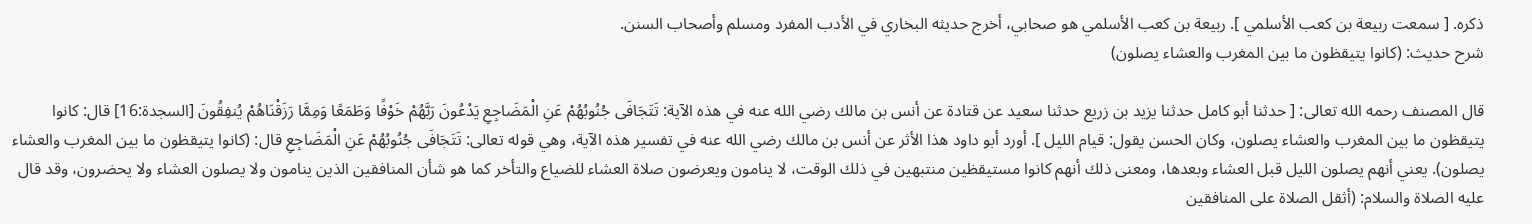ذكره. [ سمعت ربيعة بن كعب الأسلمي ]. ربيعة بن كعب الأسلمي هو صحابي، أخرج حديثه البخاري في الأدب المفرد ومسلم وأصحاب السنن.
شرح حديث: (كانوا يتيقظون ما بين المغرب والعشاء يصلون)

قال المصنف رحمه الله تعالى: [ حدثنا أبو كامل حدثنا يزيد بن زريع حدثنا سعيد عن قتادة عن أنس بن مالك رضي الله عنه في هذه الآية: تَتَجَافَى جُنُوبُهُمْ عَنِ الْمَضَاجِعِ يَدْعُونَ رَبَّهُمْ خَوْفًا وَطَمَعًا وَمِمَّا رَزَقْنَاهُمْ يُنفِقُونَ [السجدة:16] قال: كانوا يتيقظون ما بين المغرب والعشاء يصلون، وكان الحسن يقول: قيام الليل ]. أورد أبو داود هذا الأثر عن أنس بن مالك رضي الله عنه في تفسير هذه الآية، وهي قوله تعالى: تَتَجَافَى جُنُوبُهُمْ عَنِ الْمَضَاجِعِ قال: (كانوا يتيقظون ما بين المغرب والعشاء يصلون). يعني أنهم يصلون الليل قبل العشاء وبعدها، ومعنى ذلك أنهم كانوا مستيقظين منتبهين في ذلك الوقت، لا ينامون ويعرضون صلاة العشاء للضياع والتأخر كما هو شأن المنافقين الذين ينامون ولا يصلون العشاء ولا يحضرون، وقد قال عليه الصلاة والسلام: (أثقل الصلاة على المنافقين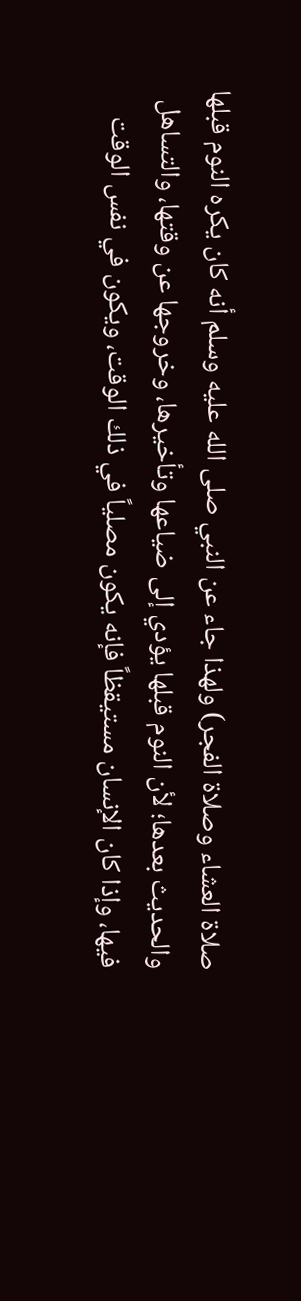صلاة العشاء وصلاة الفجر) ولهذا جاء عن النبي صلى الله عليه وسلم أنه كان يكره النوم قبلها والحديث بعدها؛ لأن النوم قبلها يؤدي إلى ضياعها وتأخيرها، وخروجها عن وقتها، والتساهل فيها، وإذا كان الإنسان مستيقظاً فإنه يكون مصلياً في ذلك الوقت، ويكون في نفس الوقت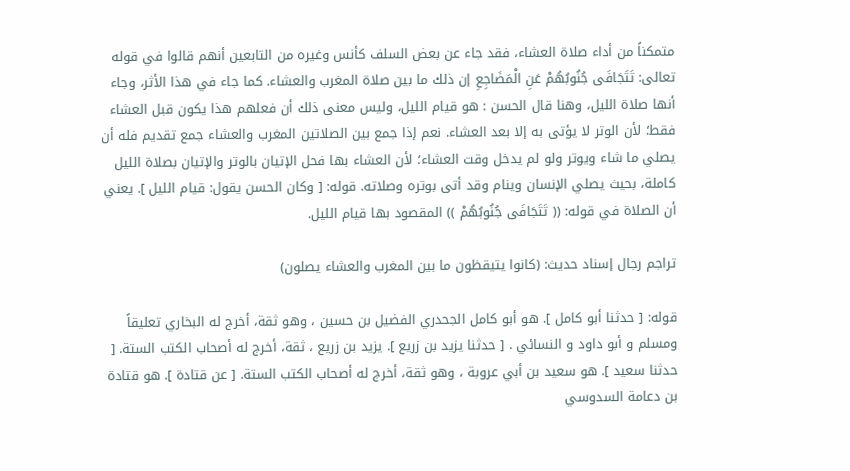متمكناً من أداء صلاة العشاء، فقد جاء عن بعض السلف كأنس وغيره من التابعين أنهم قالوا في قوله تعالى: تَتَجَافَى جُنُوبُهُمْ عَنِ الْمَضَاجِعِ إن ذلك ما بين صلاة المغرب والعشاء. كما جاء في هذا الأثر، وجاء أنها صلاة الليل، وهنا قال الحسن : هو قيام الليل، وليس معنى ذلك أن فعلهم هذا يكون قبل العشاء فقط؛ لأن الوتر لا يؤتى به إلا بعد العشاء. نعم إذا جمع بين الصلاتين المغرب والعشاء جمع تقديم فله أن يصلي ما شاء ويوتر ولو لم يدخل وقت العشاء؛ لأن العشاء بها فحل الإتيان بالوتر والإتيان بصلاة الليل كاملة، بحيث يصلي الإنسان وينام وقد أتى بوتره وصلاته. قوله: [ وكان الحسن يقول: قيام الليل ]. يعني أن الصلاة في قوله: (( تَتَجَافَى جُنُوبُهُمْ )) المقصود بها قيام الليل.

تراجم رجال إسناد حديث: (كانوا يتيقظون ما بين المغرب والعشاء يصلون)

قوله: [ حدثنا أبو كامل ]. هو أبو كامل الجحدري الفضيل بن حسين ، وهو ثقة، أخرج له البخاري تعليقاً ومسلم و أبو داود و النسائي . [ حدثنا يزيد بن زريع ]. يزيد بن زريع ، ثقة، أخرج له أصحاب الكتب الستة. [ حدثنا سعيد ]. هو سعيد بن أبي عروبة ، وهو ثقة، أخرج له أصحاب الكتب الستة. [ عن قتادة ]. هو قتادة بن دعامة السدوسي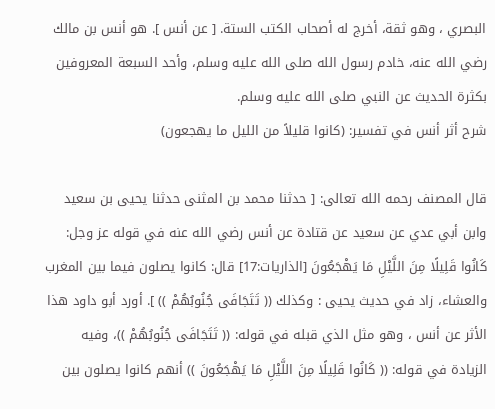البصري ، وهو ثقة، أخرج له أصحاب الكتب الستة. [ عن أنس ]. هو أنس بن مالك رضي الله عنه، خادم رسول الله صلى الله عليه وسلم، وأحد السبعة المعروفين بكثرة الحديث عن النبي صلى الله عليه وسلم.
شرح أثر أنس في تفسير: (كانوا قليلاً من الليل ما يهجعون)

قال المصنف رحمه الله تعالى: [ حدثنا محمد بن المثنى حدثنا يحيى بن سعيد وابن أبي عدي عن سعيد عن قتادة عن أنس رضي الله عنه في قوله عز وجل: كَانُوا قَلِيلًا مِنَ اللَّيْلِ مَا يَهْجَعُونَ [الذاريات:17] قال: كانوا يصلون فيما بين المغرب والعشاء، زاد في حديث يحيى : وكذلك (( تَتَجَافَى جُنُوبُهُمْ )) ]. أورد أبو داود هذا الأثر عن أنس ، وهو مثل الذي قبله في قوله: (( تَتَجَافَى جُنُوبُهُمْ ))، وفيه الزيادة في قوله: (( كَانُوا قَلِيلًا مِنَ اللَّيْلِ مَا يَهْجَعُونَ )) أنهم كانوا يصلون بين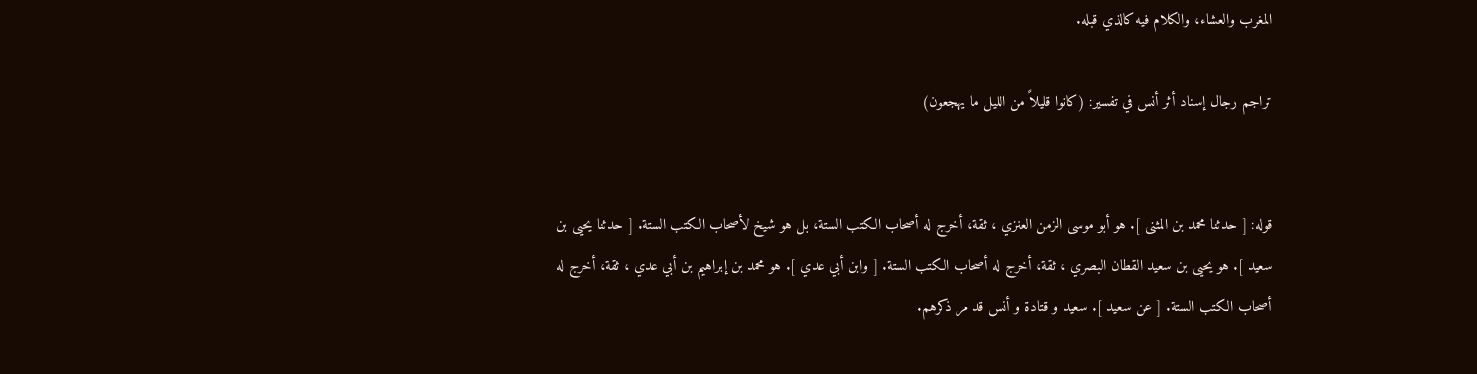المغرب والعشاء، والكلام فيه كالذي قبله.

تراجم رجال إسناد أثر أنس في تفسير: (كانوا قليلاً من الليل ما يهجعون)


قوله: [ حدثنا محمد بن المثنى ]. هو أبو موسى الزمن العنزي ، ثقة، أخرج له أصحاب الكتب الستة، بل هو شيخ لأصحاب الكتب الستة. [ حدثنا يحيى بن سعيد ]. هو يحيى بن سعيد القطان البصري ، ثقة، أخرج له أصحاب الكتب الستة. [ وابن أبي عدي ]. هو محمد بن إبراهيم بن أبي عدي ، ثقة، أخرج له أصحاب الكتب الستة. [ عن سعيد ]. سعيد و قتادة و أنس قد مر ذكرهم.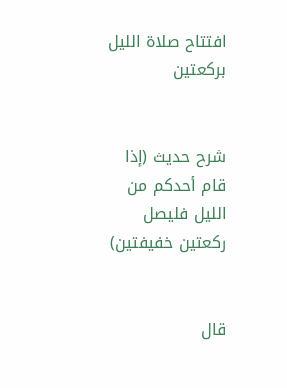افتتاح صلاة الليل بركعتين


شرح حديث (إذا قام أحدكم من الليل فليصل ركعتين خفيفتين)


قال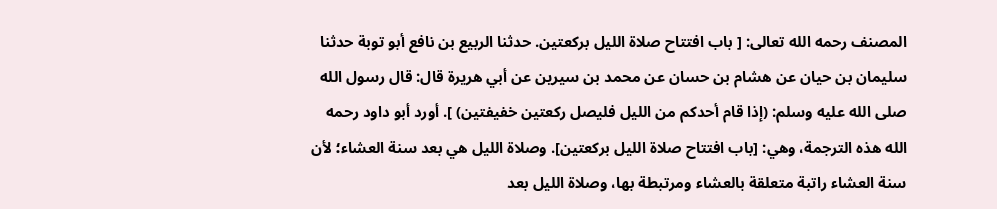المصنف رحمه الله تعالى: [ باب افتتاح صلاة الليل بركعتين. حدثنا الربيع بن نافع أبو توبة حدثنا سليمان بن حيان عن هشام بن حسان عن محمد بن سيرين عن أبي هريرة قال: قال رسول الله صلى الله عليه وسلم: (إذا قام أحدكم من الليل فليصل ركعتين خفيفتين) ]. أورد أبو داود رحمه الله هذه الترجمة، وهي: [باب افتتاح صلاة الليل بركعتين]. وصلاة الليل هي بعد سنة العشاء؛ لأن سنة العشاء راتبة متعلقة بالعشاء ومرتبطة بها، وصلاة الليل بعد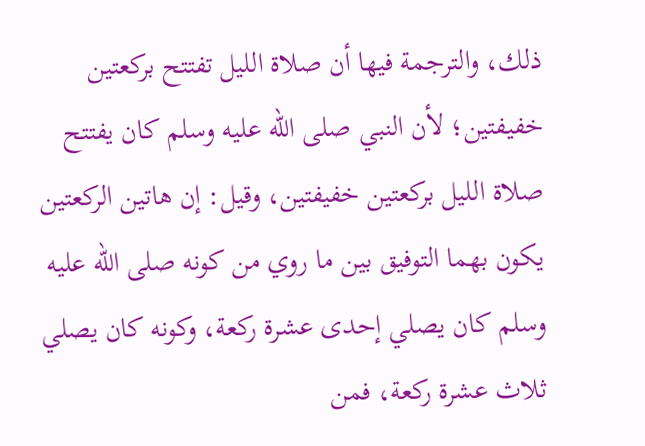ذلك، والترجمة فيها أن صلاة الليل تفتتح بركعتين خفيفتين؛ لأن النبي صلى الله عليه وسلم كان يفتتح صلاة الليل بركعتين خفيفتين، وقيل: إن هاتين الركعتين يكون بهما التوفيق بين ما روي من كونه صلى الله عليه وسلم كان يصلي إحدى عشرة ركعة، وكونه كان يصلي ثلاث عشرة ركعة، فمن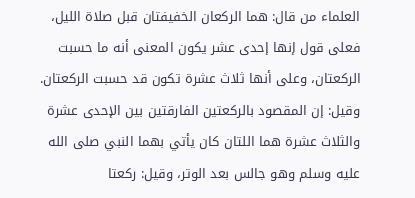العلماء من قال: هما الركعان الخفيفتان قبل صلاة الليل، فعلى قول إنها إحدى عشر يكون المعنى أنه ما حسبت الركعتان، وعلى أنها ثلاث عشرة تكون قد حسبت الركعتان. وقيل: إن المقصود بالركعتين الفارقتين بين الإحدى عشرة والثلاث عشرة هما اللتان كان يأتي بهما النبي صلى الله عليه وسلم وهو جالس بعد الوتر، وقيل: ركعتا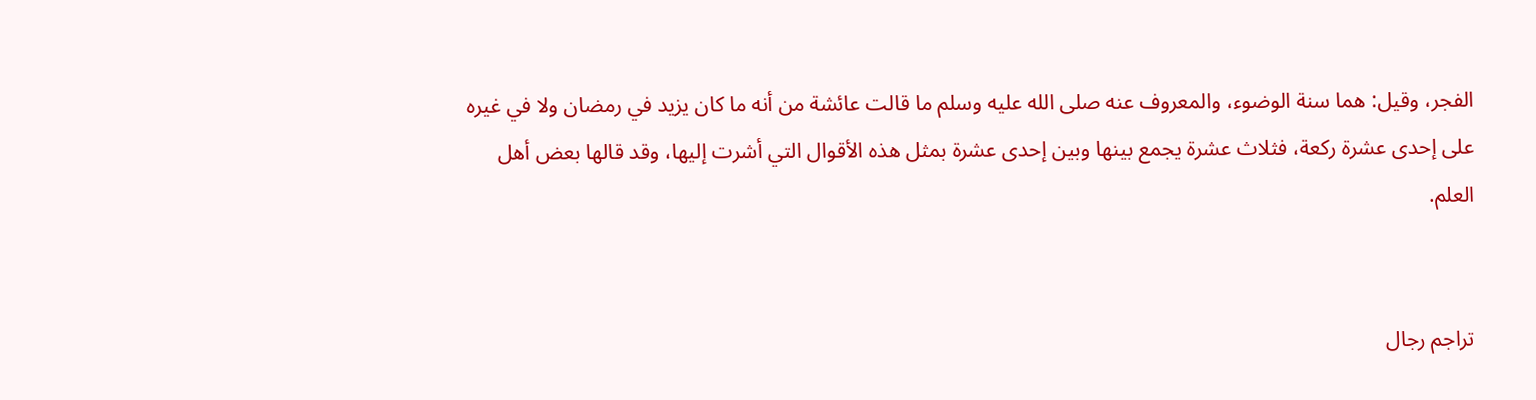الفجر، وقيل: هما سنة الوضوء، والمعروف عنه صلى الله عليه وسلم ما قالت عائشة من أنه ما كان يزيد في رمضان ولا في غيره على إحدى عشرة ركعة، فثلاث عشرة يجمع بينها وبين إحدى عشرة بمثل هذه الأقوال التي أشرت إليها، وقد قالها بعض أهل العلم.


تراجم رجال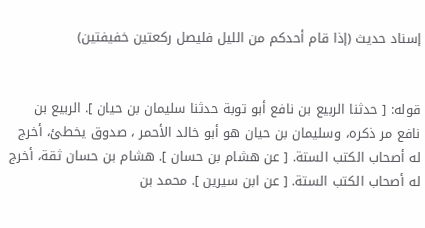إسناد حديث (إذا قام أحدكم من الليل فليصل ركعتين خفيفتين)


قوله: [ حدثنا الربيع بن نافع أبو توبة حدثنا سليمان بن حيان ]. الربيع بن نافع مر ذكره، وسليمان بن حيان هو أبو خالد الأحمر ، صدوق يخطئ، أخرج له أصحاب الكتب الستة. [ عن هشام بن حسان ]. هشام بن حسان ثقة، أخرج له أصحاب الكتب الستة. [ عن ابن سيرين ]. محمد بن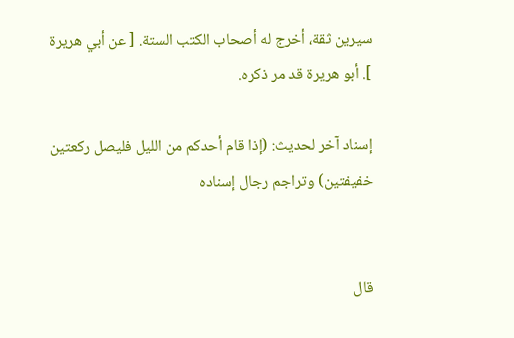سيرين ثقة، أخرج له أصحاب الكتب الستة. [ عن أبي هريرة ]. أبو هريرة قد مر ذكره.

إسناد آخر لحديث: (إذا قام أحدكم من الليل فليصل ركعتين خفيفتين) وتراجم رجال إسناده


قال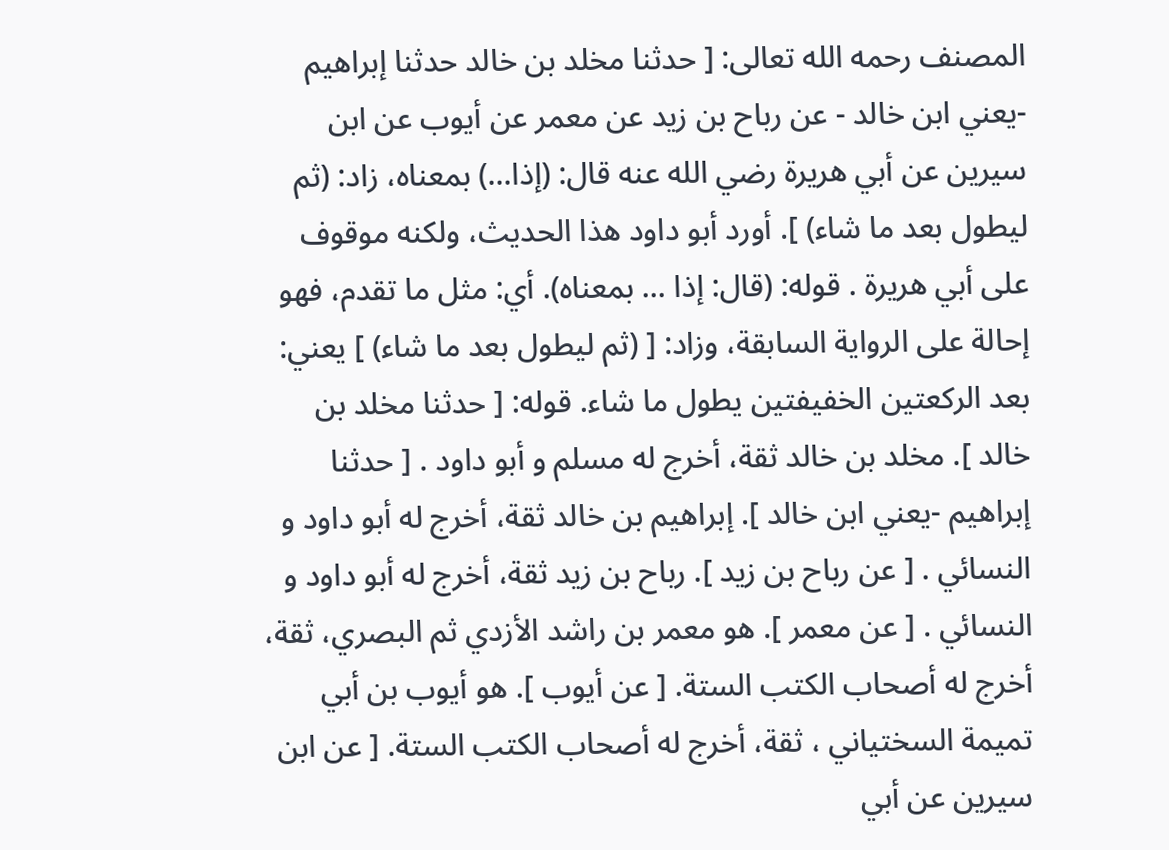المصنف رحمه الله تعالى: [ حدثنا مخلد بن خالد حدثنا إبراهيم -يعني ابن خالد - عن رباح بن زيد عن معمر عن أيوب عن ابن سيرين عن أبي هريرة رضي الله عنه قال: (إذا...) بمعناه، زاد: (ثم ليطول بعد ما شاء) ]. أورد أبو داود هذا الحديث، ولكنه موقوف على أبي هريرة . قوله: (قال: إذا ... بمعناه). أي: مثل ما تقدم، فهو إحالة على الرواية السابقة، وزاد: [ (ثم ليطول بعد ما شاء) ] يعني: بعد الركعتين الخفيفتين يطول ما شاء. قوله: [ حدثنا مخلد بن خالد ]. مخلد بن خالد ثقة، أخرج له مسلم و أبو داود . [ حدثنا إبراهيم -يعني ابن خالد ]. إبراهيم بن خالد ثقة، أخرج له أبو داود و النسائي . [ عن رباح بن زيد ]. رباح بن زيد ثقة، أخرج له أبو داود و النسائي . [ عن معمر ]. هو معمر بن راشد الأزدي ثم البصري، ثقة، أخرج له أصحاب الكتب الستة. [ عن أيوب ]. هو أيوب بن أبي تميمة السختياني ، ثقة، أخرج له أصحاب الكتب الستة. [ عن ابن سيرين عن أبي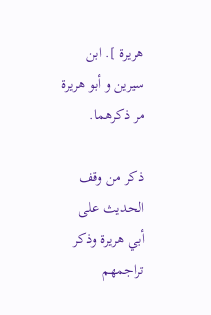هريرة ]. ابن سيرين و أبو هريرة مر ذكرهما.

ذكر من وقف الحديث على أبي هريرة وذكر تراجمهم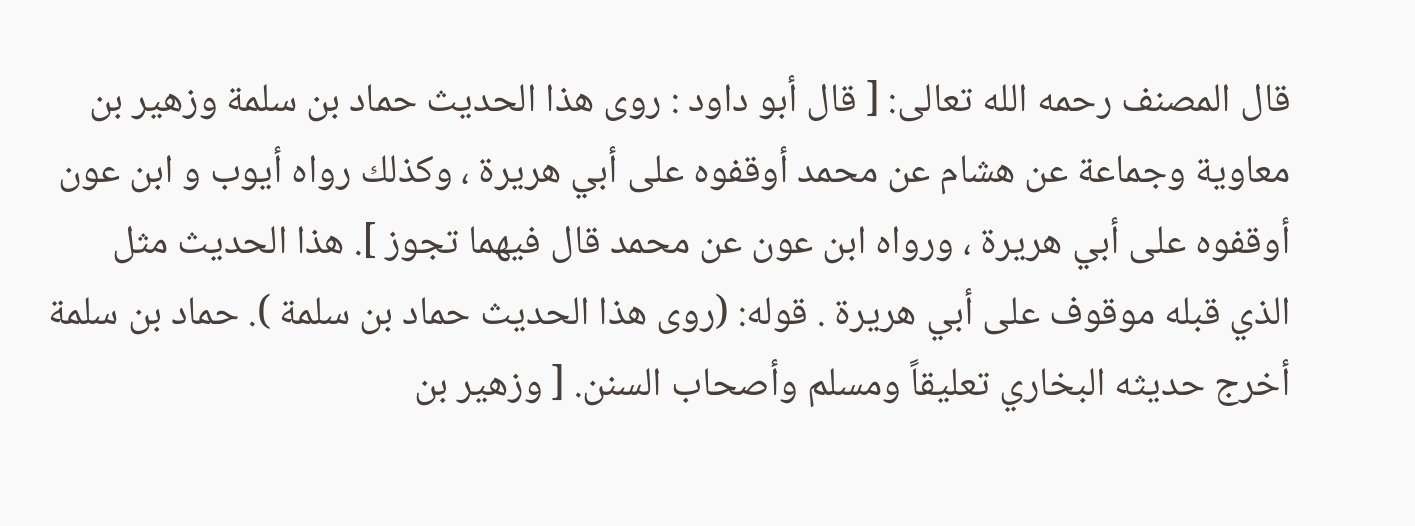قال المصنف رحمه الله تعالى: [ قال أبو داود : روى هذا الحديث حماد بن سلمة وزهير بن معاوية وجماعة عن هشام عن محمد أوقفوه على أبي هريرة ، وكذلك رواه أيوب و ابن عون أوقفوه على أبي هريرة ، ورواه ابن عون عن محمد قال فيهما تجوز ]. هذا الحديث مثل الذي قبله موقوف على أبي هريرة . قوله: (روى هذا الحديث حماد بن سلمة ). حماد بن سلمة أخرج حديثه البخاري تعليقاً ومسلم وأصحاب السنن. [ وزهير بن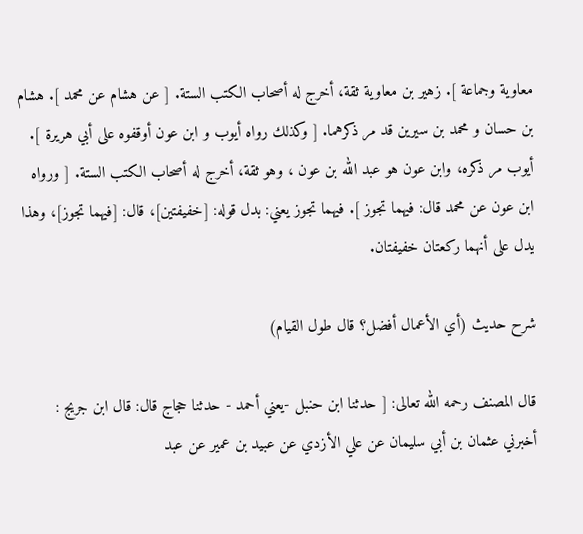معاوية وجماعة ]. زهير بن معاوية ثقة، أخرج له أصحاب الكتب الستة. [ عن هشام عن محمد ]. هشام بن حسان و محمد بن سيرين قد مر ذكرهما. [ وكذلك رواه أيوب و ابن عون أوقفوه على أبي هريرة ]. أيوب مر ذكره، وابن عون هو عبد الله بن عون ، وهو ثقة، أخرج له أصحاب الكتب الستة. [ ورواه ابن عون عن محمد قال: فيهما تجوز ]. فيهما تجوز يعني: بدل قوله: [خفيفتين]، قال: [فيهما تجوز]، وهذا يدل على أنهما ركعتان خفيفتان.

شرح حديث (أي الأعمال أفضل؟ قال طول القيام)

قال المصنف رحمه الله تعالى: [ حدثنا ابن حنبل -يعني أحمد - حدثنا حجاج قال: قال ابن جريج : أخبرني عثمان بن أبي سليمان عن علي الأزدي عن عبيد بن عمير عن عبد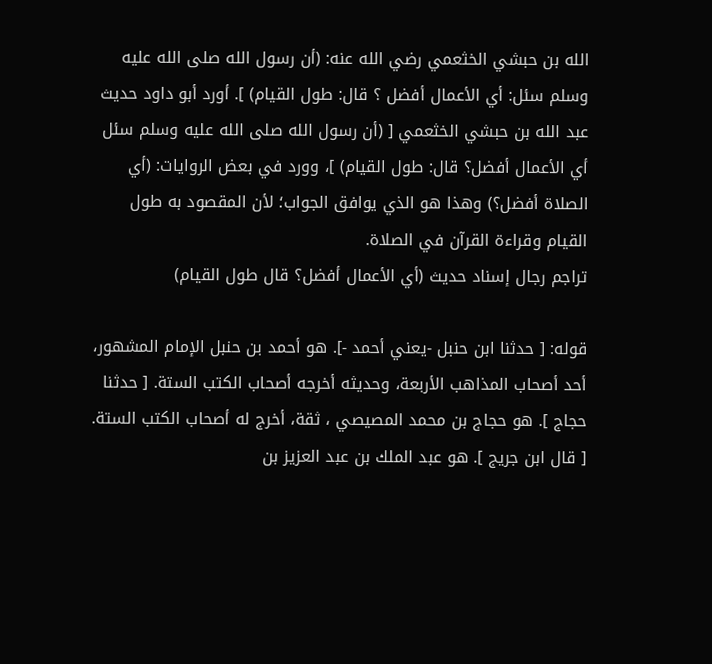الله بن حبشي الخثعمي رضي الله عنه: (أن رسول الله صلى الله عليه وسلم سئل: أي الأعمال أفضل ؟ قال: طول القيام) ]. أورد أبو داود حديث عبد الله بن حبشي الخثعمي [ (أن رسول الله صلى الله عليه وسلم سئل أي الأعمال أفضل؟ قال: طول القيام) ]، وورد في بعض الروايات: (أي الصلاة أفضل؟) وهذا هو الذي يوافق الجواب؛ لأن المقصود به طول القيام وقراءة القرآن في الصلاة.
تراجم رجال إسناد حديث (أي الأعمال أفضل؟ قال طول القيام)

قوله: [ حدثنا ابن حنبل -يعني أحمد -]. هو أحمد بن حنبل الإمام المشهور، أحد أصحاب المذاهب الأربعة، وحديثه أخرجه أصحاب الكتب الستة. [ حدثنا حجاج ]. هو حجاج بن محمد المصيصي ، ثقة، أخرج له أصحاب الكتب الستة. [ قال ابن جريج ]. هو عبد الملك بن عبد العزيز بن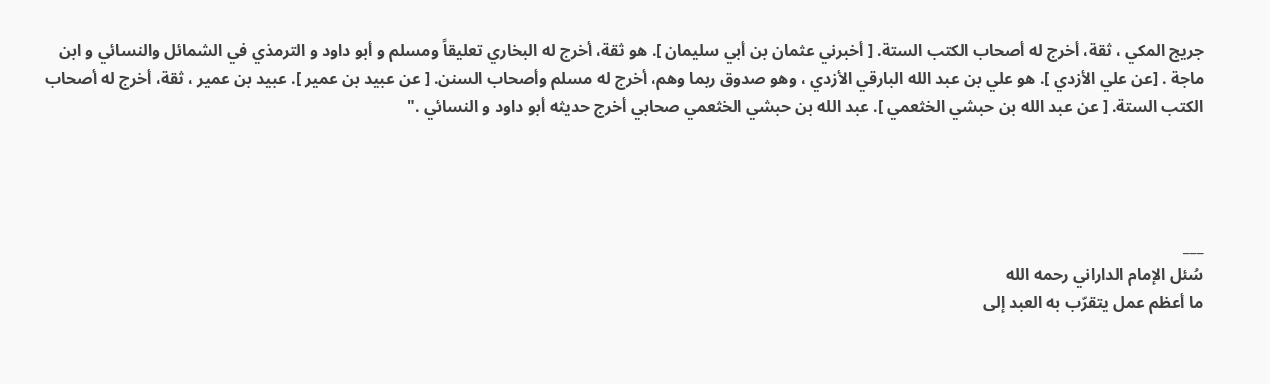جريج المكي ، ثقة، أخرج له أصحاب الكتب الستة. [ أخبرني عثمان بن أبي سليمان ]. هو ثقة، أخرج له البخاري تعليقاً ومسلم و أبو داود و الترمذي في الشمائل والنسائي و ابن ماجة . [عن علي الأزدي ]. هو علي بن عبد الله البارقي الأزدي ، وهو صدوق ربما وهم، أخرج له مسلم وأصحاب السنن. [ عن عبيد بن عمير ]. عبيد بن عمير ، ثقة، أخرج له أصحاب الكتب الستة. [ عن عبد الله بن حبشي الخثعمي ]. عبد الله بن حبشي الخثعمي صحابي أخرج حديثه أبو داود و النسائي ."




___
سُئل الإمام الداراني رحمه الله
ما أعظم عمل يتقرّب به العبد إلى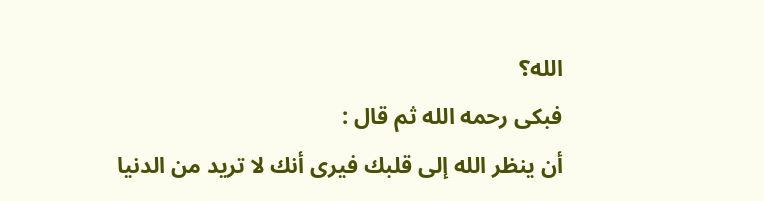الله؟
فبكى رحمه الله ثم قال :
أن ينظر الله إلى قلبك فيرى أنك لا تريد من الدنيا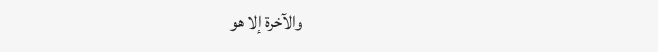والآخرة إلا هو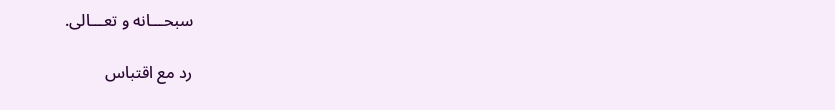سبحـــانه و تعـــالى.

رد مع اقتباس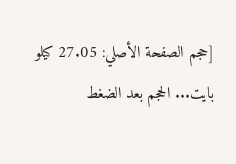[حجم الصفحة الأصلي: 27.05 كيلو بايت... الحجم بعد الضغط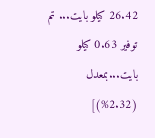26.42 كيلو بايت... تم توفير 0.63 كيلو بايت...بمعدل (2.32%)]